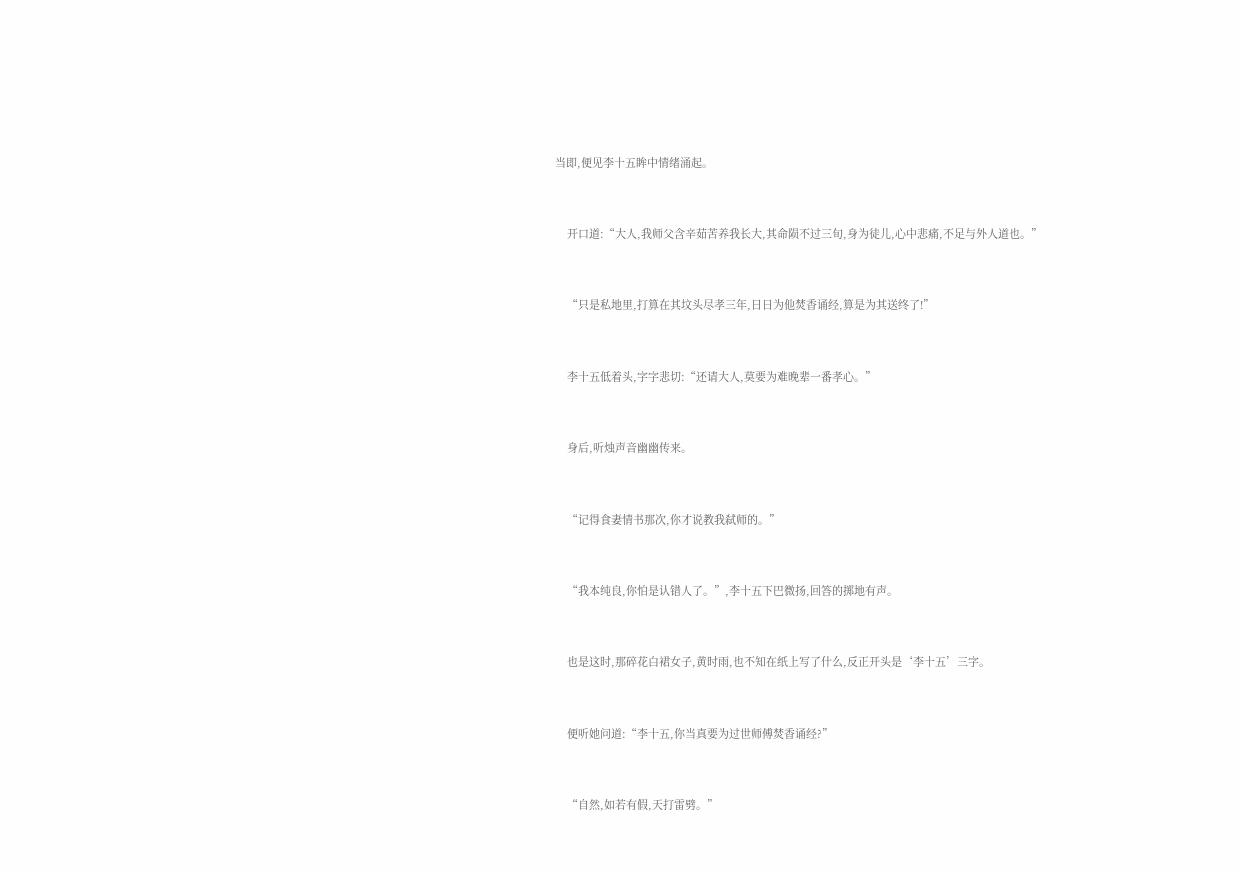当即,便见李十五眸中情绪涌起。


    开口道:“大人,我师父含辛茹苦养我长大,其命陨不过三旬,身为徒儿,心中悲痛,不足与外人道也。”


    “只是私地里,打算在其坟头尽孝三年,日日为他焚香诵经,算是为其送终了!”


    李十五低着头,字字悲切:“还请大人,莫要为难晚辈一番孝心。”


    身后,听烛声音幽幽传来。


    “记得食妻情书那次,你才说教我弑师的。”


    “我本纯良,你怕是认错人了。”,李十五下巴微扬,回答的掷地有声。


    也是这时,那碎花白裙女子,黄时雨,也不知在纸上写了什么,反正开头是‘李十五’三字。


    便听她问道:“李十五,你当真要为过世师傅焚香诵经?”


    “自然,如若有假,天打雷劈。”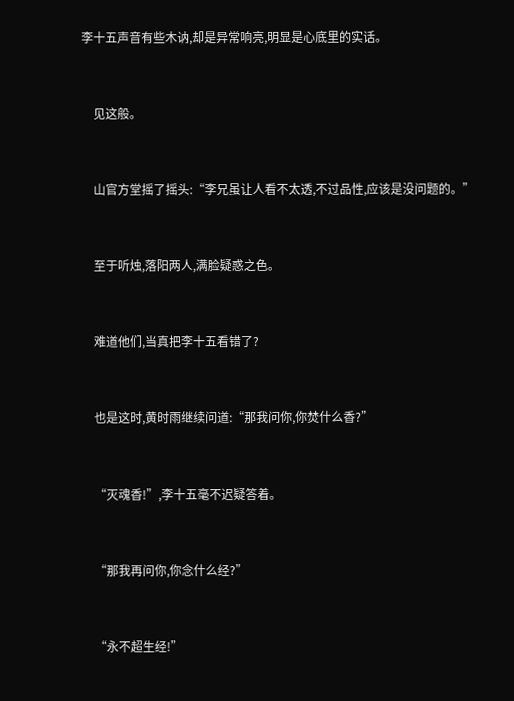李十五声音有些木讷,却是异常响亮,明显是心底里的实话。


    见这般。


    山官方堂摇了摇头:“李兄虽让人看不太透,不过品性,应该是没问题的。”


    至于听烛,落阳两人,满脸疑惑之色。


    难道他们,当真把李十五看错了?


    也是这时,黄时雨继续问道:“那我问你,你焚什么香?”


    “灭魂香!”,李十五毫不迟疑答着。


    “那我再问你,你念什么经?”


    “永不超生经!”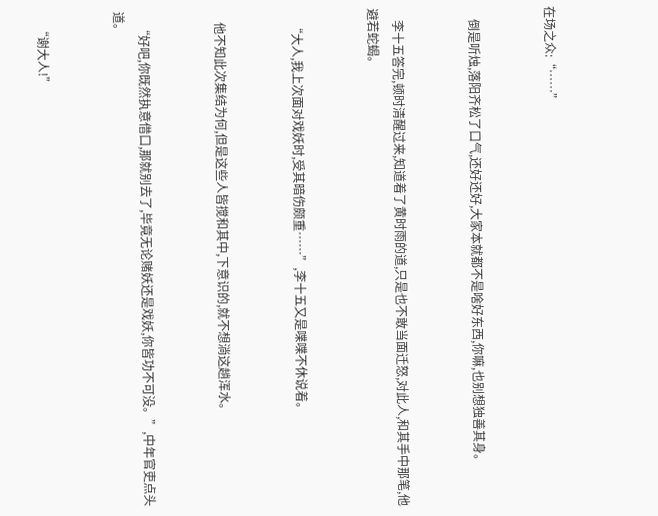在场之众:“……”


    倒是听烛,落阳齐松了口气,还好还好,大家本就都不是啥好东西,你嘛,也别想独善其身。


    李十五答完,顿时清醒过来,知道着了黄时雨的道,只是也不敢当面迁怒,对此人,和其手中那笔,他避若蛇蝎。


    “大人,我上次面对戏妖时,受其暗伤颇重……”,李十五又是喋喋不休说着。


    他不知此次集结为何,但是这些人皆搅和其中,下意识的,就不想淌这趟浑水。


    “好吧,你既然执意借口,那就别去了,毕竟无论赌妖还是戏妖,你皆功不可没。”,中年官吏点头道。


    “谢大人!”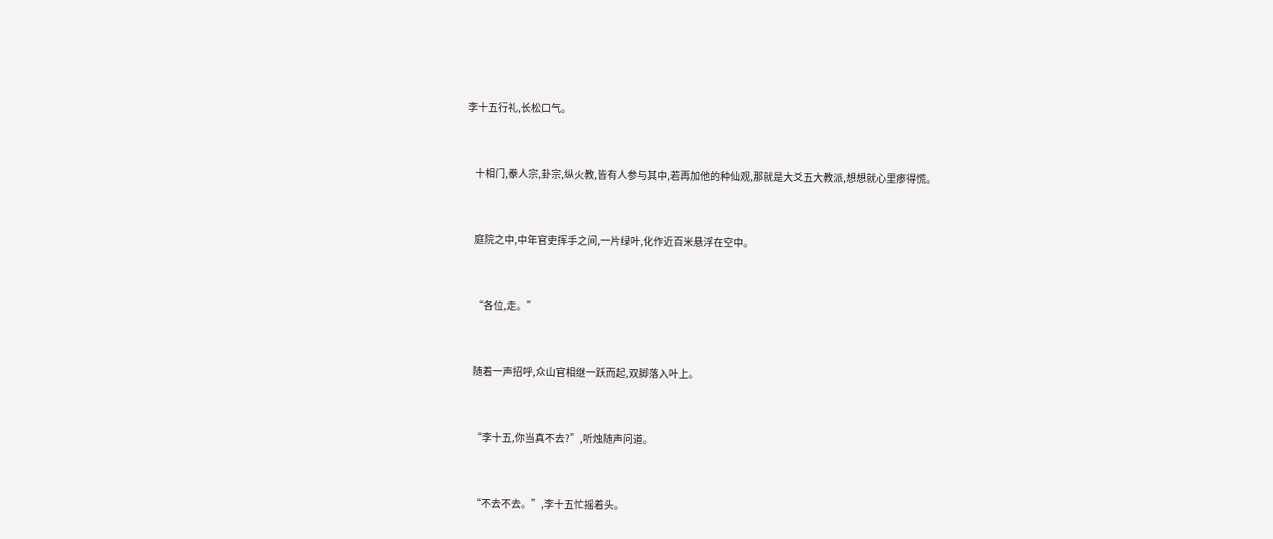李十五行礼,长松口气。


    十相门,豢人宗,卦宗,纵火教,皆有人参与其中,若再加他的种仙观,那就是大爻五大教派,想想就心里瘆得慌。


    庭院之中,中年官吏挥手之间,一片绿叶,化作近百米悬浮在空中。


    “各位,走。”


    随着一声招呼,众山官相继一跃而起,双脚落入叶上。


    “李十五,你当真不去?”,听烛随声问道。


    “不去不去。”,李十五忙摇着头。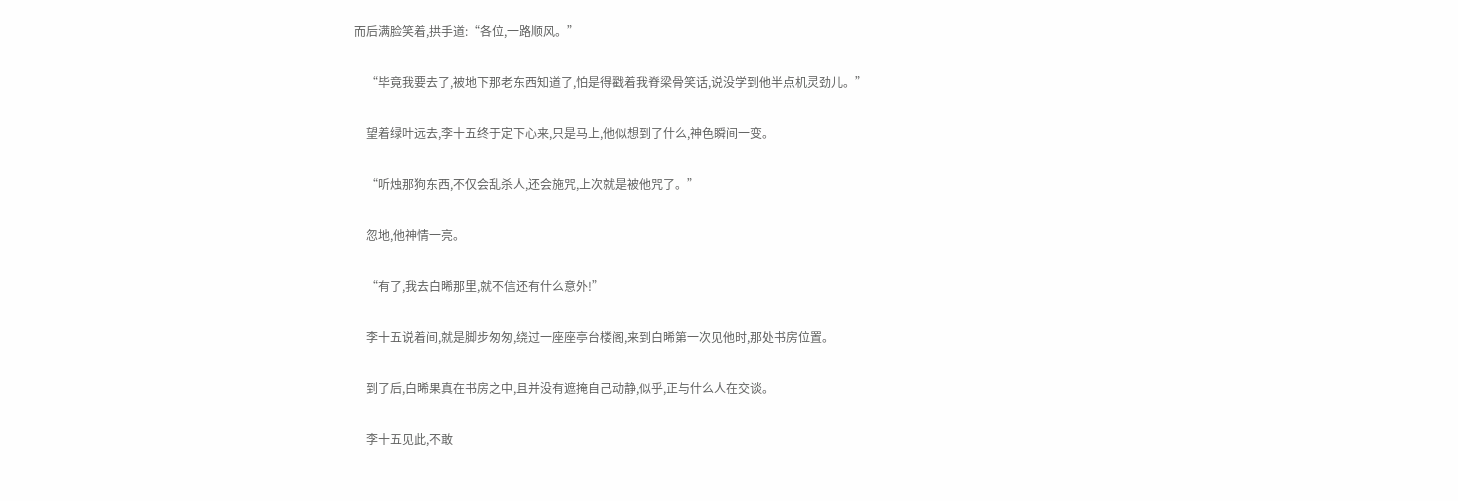而后满脸笑着,拱手道:“各位,一路顺风。”


    “毕竟我要去了,被地下那老东西知道了,怕是得戳着我脊梁骨笑话,说没学到他半点机灵劲儿。”


    望着绿叶远去,李十五终于定下心来,只是马上,他似想到了什么,神色瞬间一变。


    “听烛那狗东西,不仅会乱杀人,还会施咒,上次就是被他咒了。”


    忽地,他神情一亮。


    “有了,我去白晞那里,就不信还有什么意外!”


    李十五说着间,就是脚步匆匆,绕过一座座亭台楼阁,来到白晞第一次见他时,那处书房位置。


    到了后,白晞果真在书房之中,且并没有遮掩自己动静,似乎,正与什么人在交谈。


    李十五见此,不敢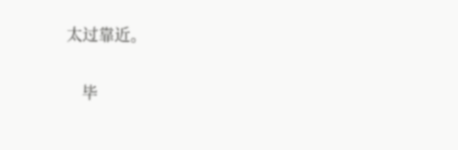太过靠近。


    毕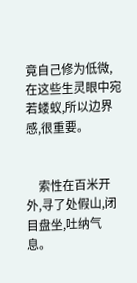竟自己修为低微,在这些生灵眼中宛若蝼蚁,所以边界感,很重要。


    索性在百米开外,寻了处假山,闭目盘坐,吐纳气息。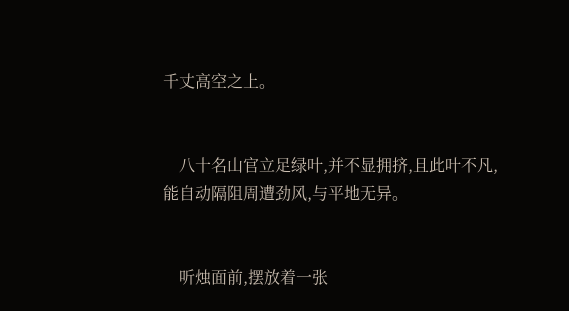千丈高空之上。


    八十名山官立足绿叶,并不显拥挤,且此叶不凡,能自动隔阻周遭劲风,与平地无异。


    听烛面前,摆放着一张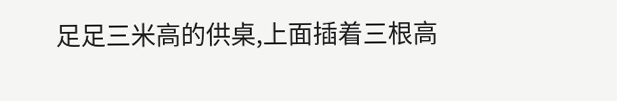足足三米高的供桌,上面插着三根高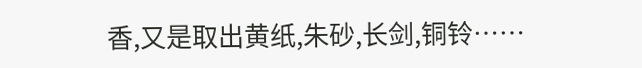香,又是取出黄纸,朱砂,长剑,铜铃……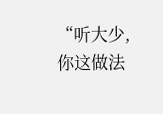“听大少,你这做法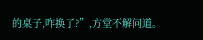的桌子,咋换了?”,方堂不解问道。